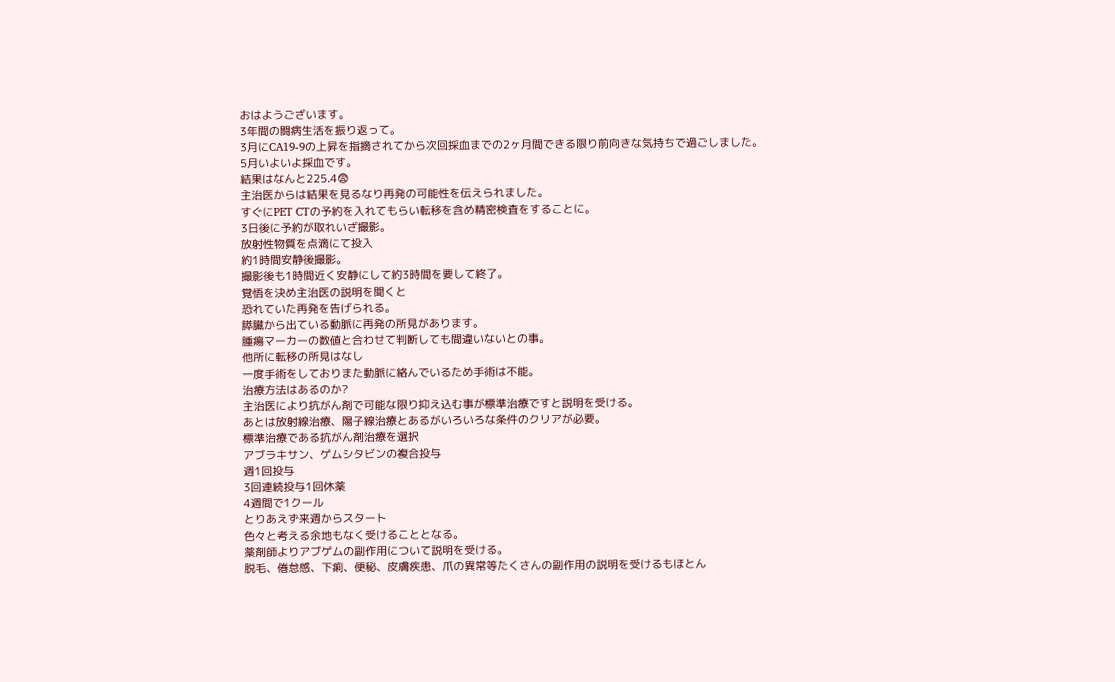おはようございます。
3年間の闘病生活を振り返って。
3月にCA19-9の上昇を指摘されてから次回採血までの2ヶ月間できる限り前向きな気持ちで過ごしました。
5月いよいよ採血です。
結果はなんと225.4😨
主治医からは結果を見るなり再発の可能性を伝えられました。
すぐにPET CTの予約を入れてもらい転移を含め精密検査をすることに。
3日後に予約が取れいざ撮影。
放射性物質を点滴にて投入
約1時間安静後撮影。
撮影後も1時間近く安静にして約3時間を要して終了。
覚悟を決め主治医の説明を聞くと
恐れていた再発を告げられる。
膵臓から出ている動脈に再発の所見があります。
腫瘍マーカーの数値と合わせて判断しても間違いないとの事。
他所に転移の所見はなし
一度手術をしておりまた動脈に絡んでいるため手術は不能。
治療方法はあるのか?
主治医により抗がん剤で可能な限り抑え込む事が標準治療ですと説明を受ける。
あとは放射線治療、陽子線治療とあるがいろいろな条件のクリアが必要。
標準治療である抗がん剤治療を選択
アブラキサン、ゲムシタビンの複合投与
週1回投与
3回連続投与1回休薬
4週間で1クール
とりあえず来週からスタート
色々と考える余地もなく受けることとなる。
薬剤師よりアブゲムの副作用について説明を受ける。
脱毛、倦怠感、下痢、便秘、皮膚疾患、爪の異常等たくさんの副作用の説明を受けるもほとん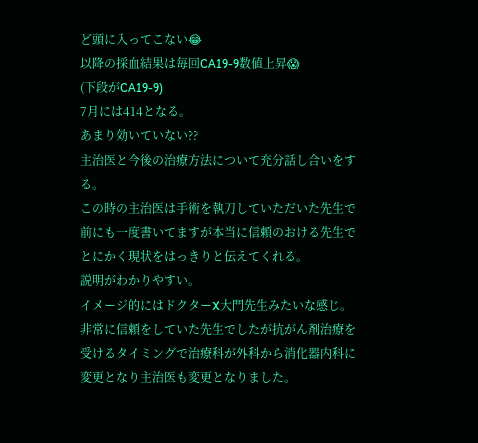ど頭に入ってこない😂
以降の採血結果は毎回CA19-9数値上昇😱
(下段がCA19-9)
7月には414となる。
あまり効いていない??
主治医と今後の治療方法について充分話し合いをする。
この時の主治医は手術を執刀していただいた先生で前にも一度書いてますが本当に信頼のおける先生でとにかく現状をはっきりと伝えてくれる。
説明がわかりやすい。
イメージ的にはドクターX大門先生みたいな感じ。
非常に信頼をしていた先生でしたが抗がん剤治療を受けるタイミングで治療科が外科から消化器内科に変更となり主治医も変更となりました。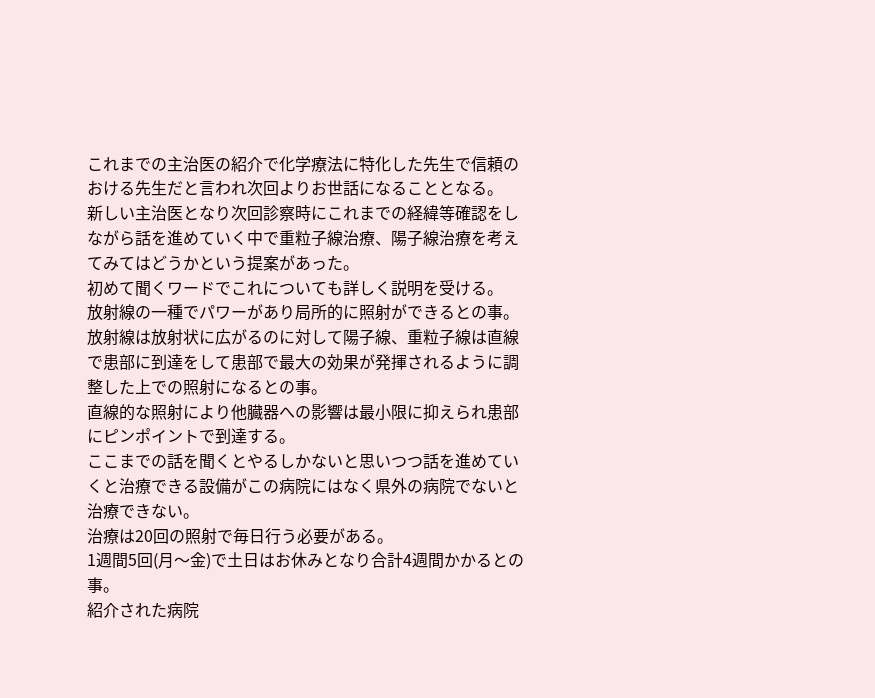これまでの主治医の紹介で化学療法に特化した先生で信頼のおける先生だと言われ次回よりお世話になることとなる。
新しい主治医となり次回診察時にこれまでの経緯等確認をしながら話を進めていく中で重粒子線治療、陽子線治療を考えてみてはどうかという提案があった。
初めて聞くワードでこれについても詳しく説明を受ける。
放射線の一種でパワーがあり局所的に照射ができるとの事。
放射線は放射状に広がるのに対して陽子線、重粒子線は直線で患部に到達をして患部で最大の効果が発揮されるように調整した上での照射になるとの事。
直線的な照射により他臓器への影響は最小限に抑えられ患部にピンポイントで到達する。
ここまでの話を聞くとやるしかないと思いつつ話を進めていくと治療できる設備がこの病院にはなく県外の病院でないと治療できない。
治療は20回の照射で毎日行う必要がある。
1週間5回(月〜金)で土日はお休みとなり合計4週間かかるとの事。
紹介された病院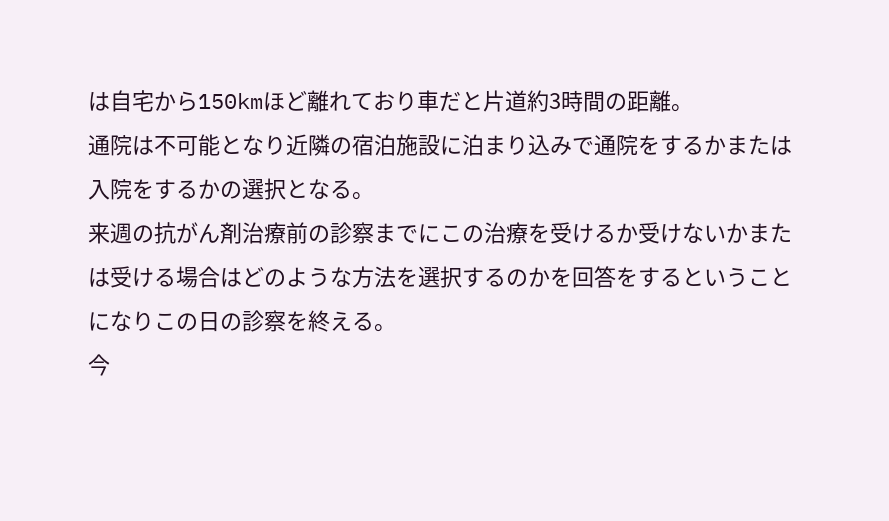は自宅から150kmほど離れており車だと片道約3時間の距離。
通院は不可能となり近隣の宿泊施設に泊まり込みで通院をするかまたは入院をするかの選択となる。
来週の抗がん剤治療前の診察までにこの治療を受けるか受けないかまたは受ける場合はどのような方法を選択するのかを回答をするということになりこの日の診察を終える。
今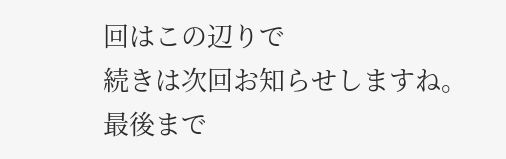回はこの辺りで
続きは次回お知らせしますね。
最後まで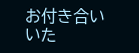お付き合いいた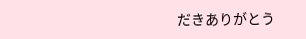だきありがとう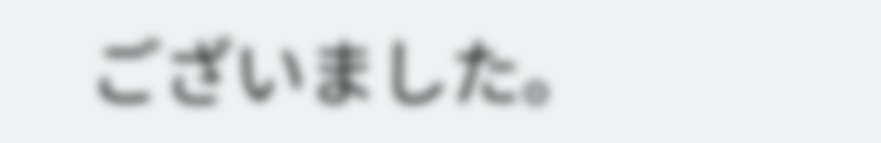ございました。